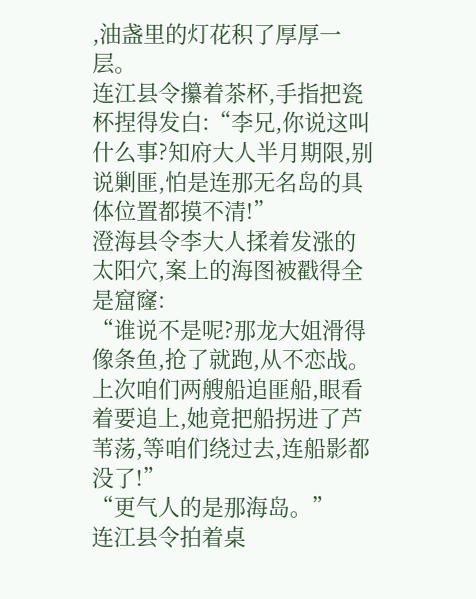,油盏里的灯花积了厚厚一层。
连江县令攥着茶杯,手指把瓷杯捏得发白:“李兄,你说这叫什么事?知府大人半月期限,别说剿匪,怕是连那无名岛的具体位置都摸不清!”
澄海县令李大人揉着发涨的太阳穴,案上的海图被戳得全是窟窿:
“谁说不是呢?那龙大姐滑得像条鱼,抢了就跑,从不恋战。
上次咱们两艘船追匪船,眼看着要追上,她竟把船拐进了芦苇荡,等咱们绕过去,连船影都没了!”
“更气人的是那海岛。”
连江县令拍着桌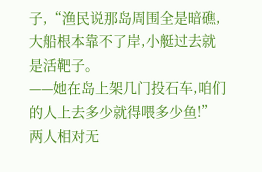子,“渔民说那岛周围全是暗礁,大船根本靠不了岸,小艇过去就是活靶子。
——她在岛上架几门投石车,咱们的人上去多少就得喂多少鱼!”
两人相对无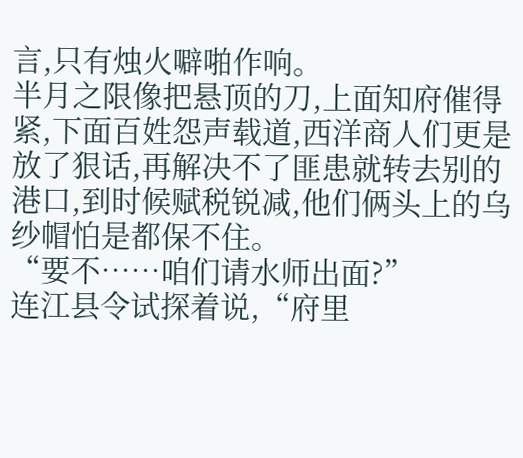言,只有烛火噼啪作响。
半月之限像把悬顶的刀,上面知府催得紧,下面百姓怨声载道,西洋商人们更是放了狠话,再解决不了匪患就转去别的港口,到时候赋税锐减,他们俩头上的乌纱帽怕是都保不住。
“要不……咱们请水师出面?”
连江县令试探着说,“府里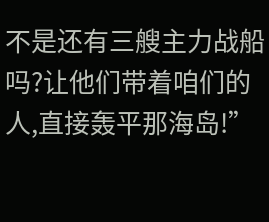不是还有三艘主力战船吗?让他们带着咱们的人,直接轰平那海岛!”